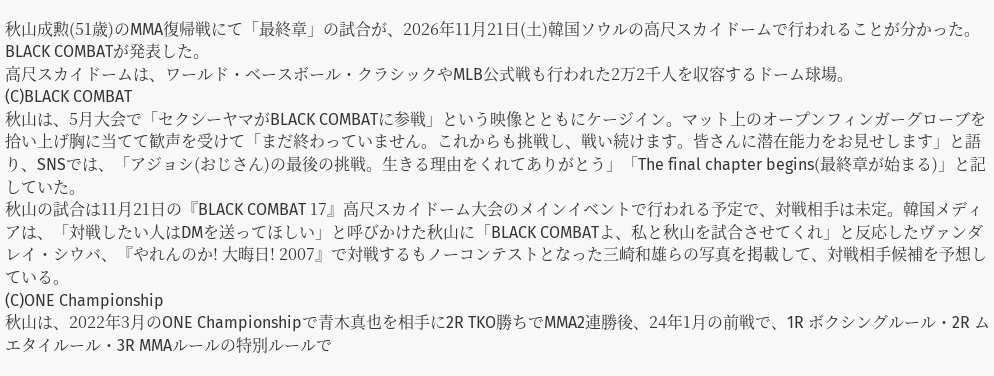秋山成勲(51歳)のMMA復帰戦にて「最終章」の試合が、2026年11月21日(土)韓国ソウルの高尺スカイドームで行われることが分かった。BLACK COMBATが発表した。
高尺スカイドームは、ワールド・ベースボール・クラシックやMLB公式戦も行われた2万2千人を収容するドーム球場。
(C)BLACK COMBAT
秋山は、5月大会で「セクシーヤマがBLACK COMBATに参戦」という映像とともにケージイン。マット上のオープンフィンガーグローブを拾い上げ胸に当てて歓声を受けて「まだ終わっていません。これからも挑戦し、戦い続けます。皆さんに潜在能力をお見せします」と語り、SNSでは、「アジョシ(おじさん)の最後の挑戦。生きる理由をくれてありがとう」「The final chapter begins(最終章が始まる)」と記していた。
秋山の試合は11月21日の『BLACK COMBAT 17』高尺スカイドーム大会のメインイベントで行われる予定で、対戦相手は未定。韓国メディアは、「対戦したい人はDMを送ってほしい」と呼びかけた秋山に「BLACK COMBATよ、私と秋山を試合させてくれ」と反応したヴァンダレイ・シウバ、『やれんのか! 大晦日! 2007』で対戦するもノーコンテストとなった三崎和雄らの写真を掲載して、対戦相手候補を予想している。
(C)ONE Championship
秋山は、2022年3月のONE Championshipで青木真也を相手に2R TKO勝ちでMMA2連勝後、24年1月の前戦で、1R ボクシングルール・2R ムエタイルール・3R MMAルールの特別ルールで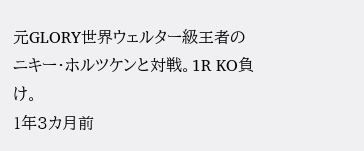元GLORY世界ウェルター級王者のニキー・ホルツケンと対戦。1R KO負け。
1年3カ月前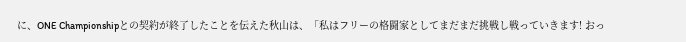に、ONE Championshipとの契約が終了したことを伝えた秋山は、「私はフリーの格闘家としてまだまだ挑戦し戦っていきます! おっ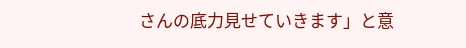さんの底力見せていきます」と意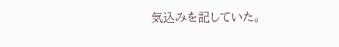気込みを記していた。